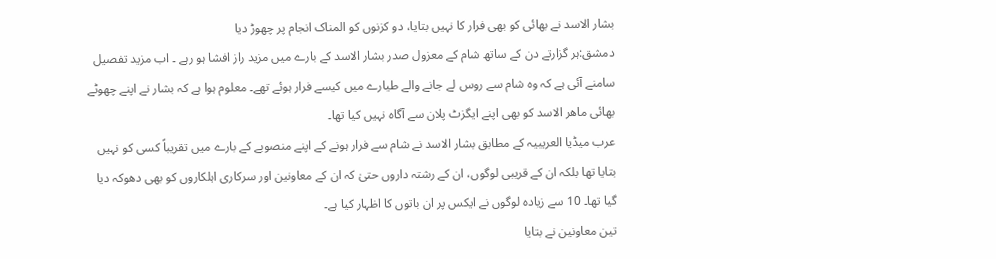بشار الاسد نے بھائی کو بھی فرار کا نہیں بتایا، دو کزنوں کو المناک انجام پر چھوڑ دیا
دمشق:ہر گزارتے دن کے ساتھ شام کے معزول صدر بشار الاسد کے بارے میں مزید راز افشا ہو رہے ۔ اب مزید تفصیل سامنے آئی ہے کہ وہ شام سے روس لے جانے والے طیارے میں کیسے فرار ہوئے تھے۔ معلوم ہوا ہے کہ بشار نے اپنے چھوٹے بھائی ماھر الاسد کو بھی اپنے ایگزٹ پلان سے آگاہ نہیں کیا تھا۔
عرب میڈیا العریبیہ کے مطابق بشار الاسد نے شام سے فرار ہونے کے اپنے منصوبے کے بارے میں تقریباً کسی کو نہیں بتایا تھا بلکہ ان کے قریبی لوگوں، ان کے رشتہ داروں حتیٰ کہ ان کے معاونین اور سرکاری اہلکاروں کو بھی دھوکہ دیا گیا تھا۔ 10 سے زیادہ لوگوں نے ایکس پر ان باتوں کا اظہار کیا ہے۔
تین معاونین نے بتایا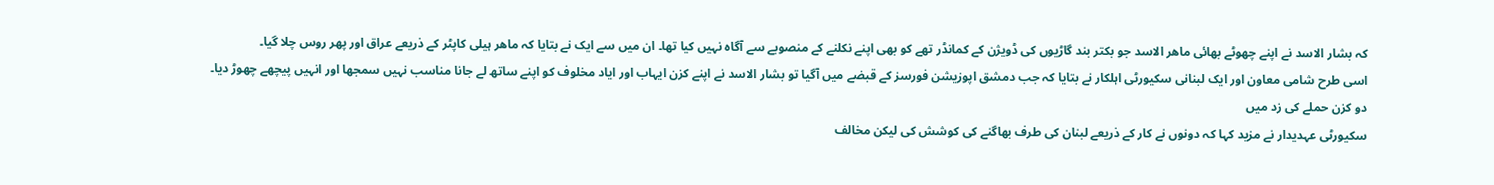کہ بشار الاسد نے اپنے چھوٹے بھائی ماھر الاسد جو بکتر بند گاڑیوں کی ڈویژن کے کمانڈر تھے کو بھی اپنے نکلنے کے منصوبے سے آگاہ نہیں کیا تھا۔ ان میں سے ایک نے بتایا کہ ماھر ہیلی کاپٹر کے ذریعے عراق اور پھر روس چلا گیا۔
اسی طرح شامی معاون اور ایک لبنانی سکیورٹی اہلکار نے بتایا کہ جب دمشق اپوزیشن فورسز کے قبضے میں آگیا تو بشار الاسد نے اپنے کزن ایہاب اور ایاد مخلوف کو اپنے ساتھ لے جانا مناسب نہیں سمجھا اور انہیں پیچھے چھوڑ دیا۔
دو کزن حملے کی زد میں
سکیورٹی عہدیدار نے مزید کہا کہ دونوں نے کار کے ذریعے لبنان کی طرف بھاگنے کی کوشش کی لیکن مخالف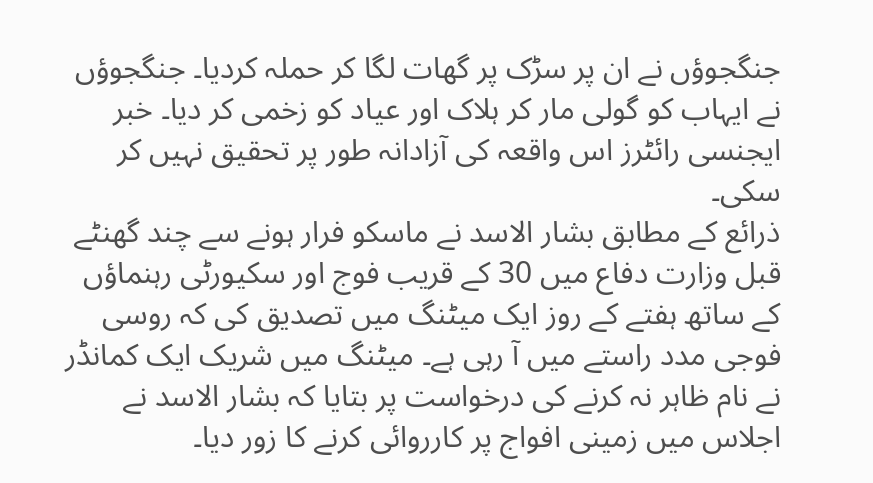جنگجوؤں نے ان پر سڑک پر گھات لگا کر حملہ کردیا۔ جنگجوؤں نے ایہاب کو گولی مار کر ہلاک اور عیاد کو زخمی کر دیا۔ خبر ایجنسی رائٹرز اس واقعہ کی آزادانہ طور پر تحقیق نہیں کر سکی۔
ذرائع کے مطابق بشار الاسد نے ماسکو فرار ہونے سے چند گھنٹے قبل وزارت دفاع میں 30 کے قریب فوج اور سکیورٹی رہنماؤں کے ساتھ ہفتے کے روز ایک میٹنگ میں تصدیق کی کہ روسی فوجی مدد راستے میں آ رہی ہے۔ میٹنگ میں شریک ایک کمانڈر نے نام ظاہر نہ کرنے کی درخواست پر بتایا کہ بشار الاسد نے اجلاس میں زمینی افواج پر کارروائی کرنے کا زور دیا۔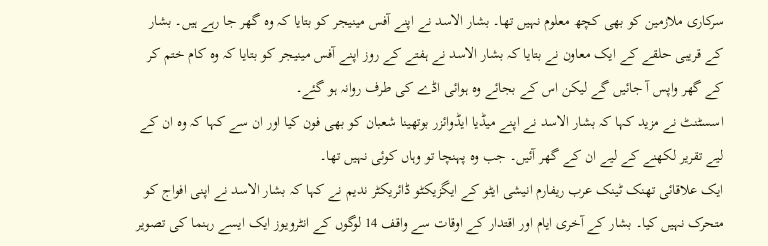سرکاری ملازمین کو بھی کچھ معلوم نہیں تھا۔ بشار الاسد نے اپنے آفس مینیجر کو بتایا کہ وہ گھر جا رہے ہیں۔ بشار کے قریبی حلقے کے ایک معاون نے بتایا کہ بشار الاسد نے ہفتے کے روز اپنے آفس مینیجر کو بتایا کہ وہ کام ختم کر کے گھر واپس آ جائیں گے لیکن اس کے بجائے وہ ہوائی اڈے کی طرف روانہ ہو گئے۔
اسسٹنٹ نے مزید کہا کہ بشار الاسد نے اپنے میڈیا ایڈوائزر بوتھینا شعبان کو بھی فون کیا اور ان سے کہا کہ وہ ان کے لیے تقریر لکھنے کے لیے ان کے گھر آئیں۔ جب وہ پہنچا تو وہاں کوئی نہیں تھا۔
ایک علاقائی تھنک ٹینک عرب ریفارم انیشی ایٹو کے ایگزیکٹو ڈائریکٹر ندیم نے کہا کہ بشار الاسد نے اپنی افواج کو متحرک نہیں کیا۔ بشار کے آخری ایام اور اقتدار کے اوقات سے واقف 14 لوگوں کے انٹرویوز ایک ایسے رہنما کی تصویر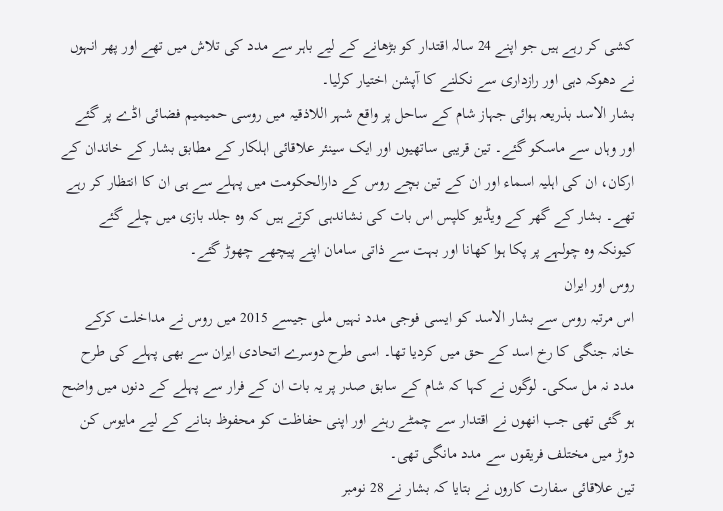کشی کر رہے ہیں جو اپنے 24 سالہ اقتدار کو بڑھانے کے لیے باہر سے مدد کی تلاش میں تھے اور پھر انہوں نے دھوکہ دہی اور رازداری سے نکلنے کا آپشن اختیار کرلیا۔
بشار الاسد بذریعہ ہوائی جہاز شام کے ساحل پر واقع شہر اللاذقیہ میں روسی حمیمیم فضائی اڈے پر گئے اور وہاں سے ماسکو گئے۔ تین قریبی ساتھیوں اور ایک سینئر علاقائی اہلکار کے مطابق بشار کے خاندان کے ارکان، ان کی اہلیہ اسماء اور ان کے تین بچے روس کے دارالحکومت میں پہلے سے ہی ان کا انتظار کر رہے تھے۔ بشار کے گھر کے ویڈیو کلپس اس بات کی نشاندہی کرتے ہیں کہ وہ جلد بازی میں چلے گئے کیونکہ وہ چولہے پر پکا ہوا کھانا اور بہت سے ذاتی سامان اپنے پیچھے چھوڑ گئے۔
روس اور ایران
اس مرتبہ روس سے بشار الاسد کو ایسی فوجی مدد نہیں ملی جیسے 2015 میں روس نے مداخلت کرکے خانہ جنگی کا رخ اسد کے حق میں کردیا تھا۔ اسی طرح دوسرے اتحادی ایران سے بھی پہلے کی طرح مدد نہ مل سکی۔ لوگوں نے کہا کہ شام کے سابق صدر پر یہ بات ان کے فرار سے پہلے کے دنوں میں واضح ہو گئی تھی جب انھوں نے اقتدار سے چمٹے رہنے اور اپنی حفاظت کو محفوظ بنانے کے لیے مایوس کن دوڑ میں مختلف فریقوں سے مدد مانگی تھی۔
تین علاقائی سفارت کاروں نے بتایا کہ بشار نے 28 نومبر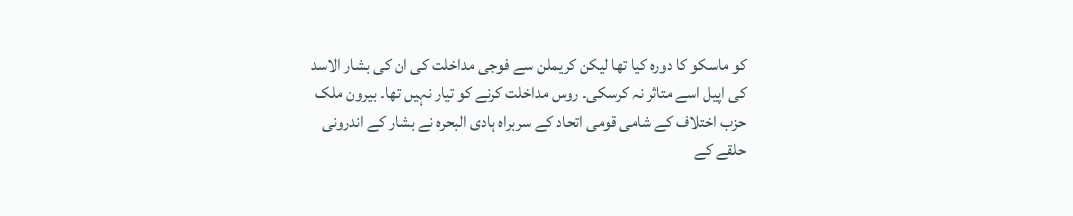کو ماسکو کا دورہ کیا تھا لیکن کریملن سے فوجی مداخلت کی ان کی بشار الاسد کی اپیل اسے متاثر نہ کرسکی۔ روس مداخلت کرنے کو تیار نہیں تھا۔ بیرون ملک حزب اختلاف کے شامی قومی اتحاد کے سربراہ ہادی البحرہ نے بشار کے اندرونی حلقے کے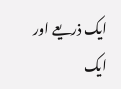ایک ذریعے اور ایک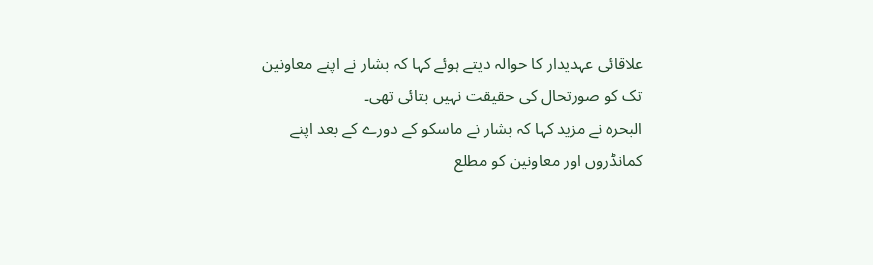علاقائی عہدیدار کا حوالہ دیتے ہوئے کہا کہ بشار نے اپنے معاونین تک کو صورتحال کی حقیقت نہیں بتائی تھی۔
البحرہ نے مزید کہا کہ بشار نے ماسکو کے دورے کے بعد اپنے کمانڈروں اور معاونین کو مطلع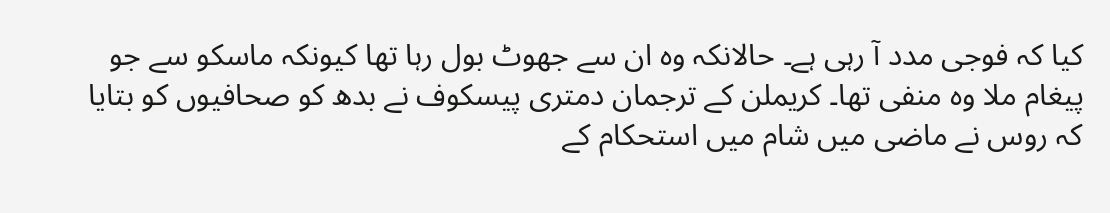کیا کہ فوجی مدد آ رہی ہے۔ حالانکہ وہ ان سے جھوٹ بول رہا تھا کیونکہ ماسکو سے جو پیغام ملا وہ منفی تھا۔ کریملن کے ترجمان دمتری پیسکوف نے بدھ کو صحافیوں کو بتایا کہ روس نے ماضی میں شام میں استحکام کے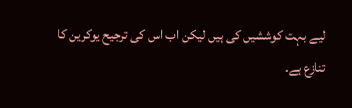لیے بہت کوششیں کی ہیں لیکن اب اس کی ترجیح یوکرین کا تنازع ہے۔